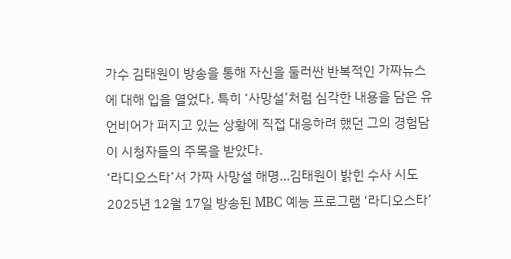가수 김태원이 방송을 통해 자신을 둘러싼 반복적인 가짜뉴스에 대해 입을 열었다. 특히 ‘사망설’처럼 심각한 내용을 담은 유언비어가 퍼지고 있는 상황에 직접 대응하려 했던 그의 경험담이 시청자들의 주목을 받았다.
‘라디오스타’서 가짜 사망설 해명…김태원이 밝힌 수사 시도
2025년 12월 17일 방송된 MBC 예능 프로그램 ‘라디오스타’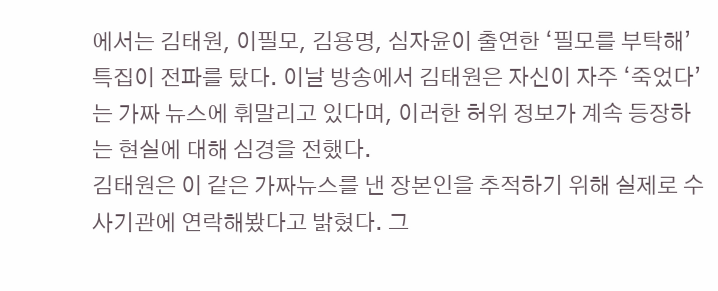에서는 김태원, 이필모, 김용명, 심자윤이 출연한 ‘필모를 부탁해’ 특집이 전파를 탔다. 이날 방송에서 김태원은 자신이 자주 ‘죽었다’는 가짜 뉴스에 휘말리고 있다며, 이러한 허위 정보가 계속 등장하는 현실에 대해 심경을 전했다.
김태원은 이 같은 가짜뉴스를 낸 장본인을 추적하기 위해 실제로 수사기관에 연락해봤다고 밝혔다. 그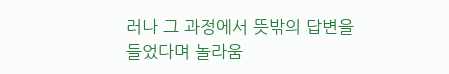러나 그 과정에서 뜻밖의 답변을 들었다며 놀라움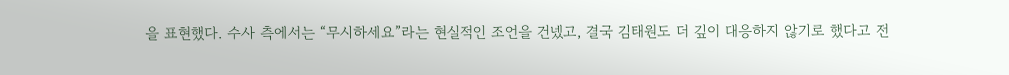을 표현했다. 수사 측에서는 “무시하세요”라는 현실적인 조언을 건넸고, 결국 김태원도 더 깊이 대응하지 않기로 했다고 전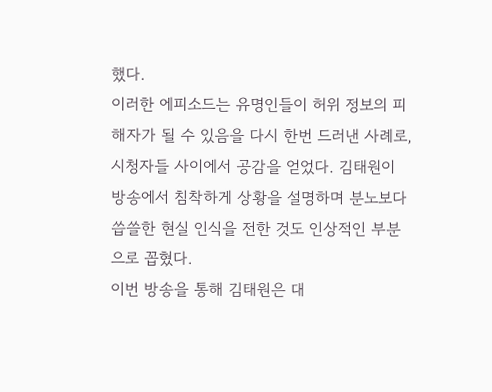했다.
이러한 에피소드는 유명인들이 허위 정보의 피해자가 될 수 있음을 다시 한번 드러낸 사례로, 시청자들 사이에서 공감을 얻었다. 김태원이 방송에서 침착하게 상황을 설명하며 분노보다 씁쓸한 현실 인식을 전한 것도 인상적인 부분으로 꼽혔다.
이번 방송을 통해 김태원은 대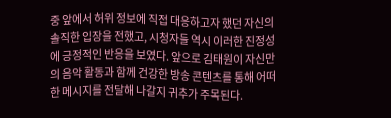중 앞에서 허위 정보에 직접 대응하고자 했던 자신의 솔직한 입장을 전했고, 시청자들 역시 이러한 진정성에 긍정적인 반응을 보였다. 앞으로 김태원이 자신만의 음악 활동과 함께 건강한 방송 콘텐츠를 통해 어떠한 메시지를 전달해 나갈지 귀추가 주목된다.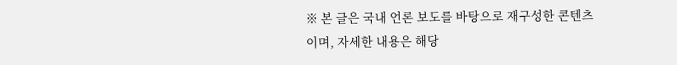※ 본 글은 국내 언론 보도를 바탕으로 재구성한 콘텐츠이며, 자세한 내용은 해당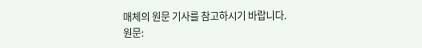매체의 원문 기사를 참고하시기 바랍니다.
원문: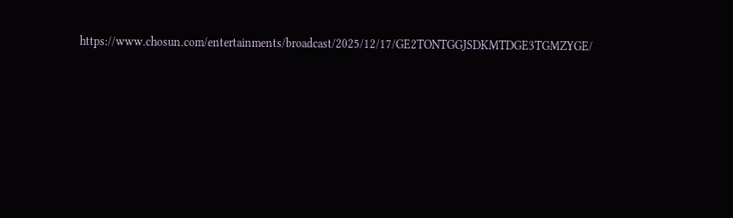https://www.chosun.com/entertainments/broadcast/2025/12/17/GE2TONTGGJSDKMTDGE3TGMZYGE/